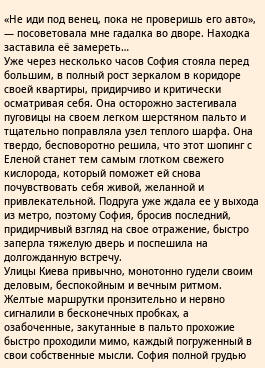«Не иди под венец, пока не проверишь его авто», — посоветовала мне гадалка во дворе. Находка заставила её замереть…
Уже через несколько часов София стояла перед большим, в полный рост зеркалом в коридоре своей квартиры, придирчиво и критически осматривая себя. Она осторожно застегивала пуговицы на своем легком шерстяном пальто и тщательно поправляла узел теплого шарфа. Она твердо, бесповоротно решила, что этот шопинг с Еленой станет тем самым глотком свежего кислорода, который поможет ей снова почувствовать себя живой, желанной и привлекательной. Подруга уже ждала ее у выхода из метро, поэтому София, бросив последний, придирчивый взгляд на свое отражение, быстро заперла тяжелую дверь и поспешила на долгожданную встречу.
Улицы Киева привычно, монотонно гудели своим деловым, беспокойным и вечным ритмом. Желтые маршрутки пронзительно и нервно сигналили в бесконечных пробках, а озабоченные, закутанные в пальто прохожие быстро проходили мимо, каждый погруженный в свои собственные мысли. София полной грудью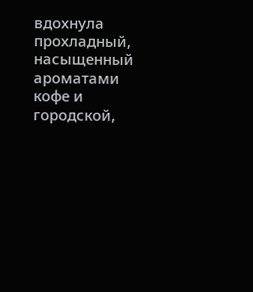вдохнула прохладный, насыщенный ароматами кофе и городской,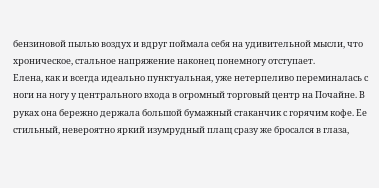бензиновой пылью воздух и вдруг поймала себя на удивительной мысли, что хроническое, стальное напряжение наконец понемногу отступает.
Елена, как и всегда идеально пунктуальная, уже нетерпеливо переминалась с ноги на ногу у центрального входа в огромный торговый центр на Почайне. В руках она бережно держала большой бумажный стаканчик с горячим кофе. Ее стильный, невероятно яркий изумрудный плащ сразу же бросался в глаза,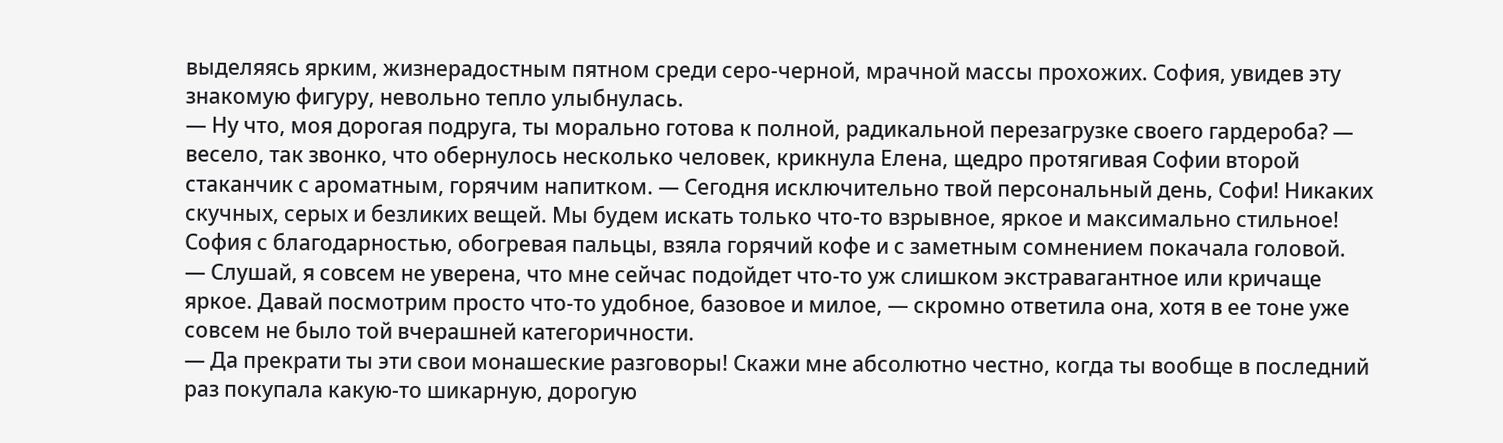выделяясь ярким, жизнерадостным пятном среди серо-черной, мрачной массы прохожих. София, увидев эту знакомую фигуру, невольно тепло улыбнулась.
— Ну что, моя дорогая подруга, ты морально готова к полной, радикальной перезагрузке своего гардероба? — весело, так звонко, что обернулось несколько человек, крикнула Елена, щедро протягивая Софии второй стаканчик с ароматным, горячим напитком. — Сегодня исключительно твой персональный день, Софи! Никаких скучных, серых и безликих вещей. Мы будем искать только что-то взрывное, яркое и максимально стильное!
София с благодарностью, обогревая пальцы, взяла горячий кофе и с заметным сомнением покачала головой.
— Слушай, я совсем не уверена, что мне сейчас подойдет что-то уж слишком экстравагантное или кричаще яркое. Давай посмотрим просто что-то удобное, базовое и милое, — скромно ответила она, хотя в ее тоне уже совсем не было той вчерашней категоричности.
— Да прекрати ты эти свои монашеские разговоры! Скажи мне абсолютно честно, когда ты вообще в последний раз покупала какую-то шикарную, дорогую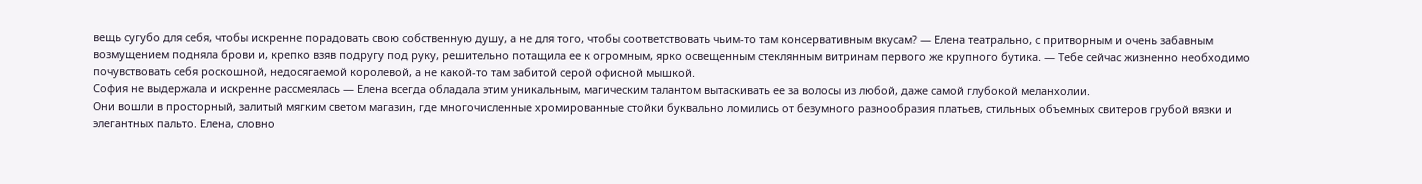вещь сугубо для себя, чтобы искренне порадовать свою собственную душу, а не для того, чтобы соответствовать чьим-то там консервативным вкусам? — Елена театрально, с притворным и очень забавным возмущением подняла брови и, крепко взяв подругу под руку, решительно потащила ее к огромным, ярко освещенным стеклянным витринам первого же крупного бутика. — Тебе сейчас жизненно необходимо почувствовать себя роскошной, недосягаемой королевой, а не какой-то там забитой серой офисной мышкой.
София не выдержала и искренне рассмеялась — Елена всегда обладала этим уникальным, магическим талантом вытаскивать ее за волосы из любой, даже самой глубокой меланхолии.
Они вошли в просторный, залитый мягким светом магазин, где многочисленные хромированные стойки буквально ломились от безумного разнообразия платьев, стильных объемных свитеров грубой вязки и элегантных пальто. Елена, словно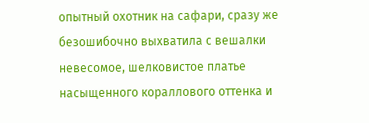опытный охотник на сафари, сразу же безошибочно выхватила с вешалки невесомое, шелковистое платье насыщенного кораллового оттенка и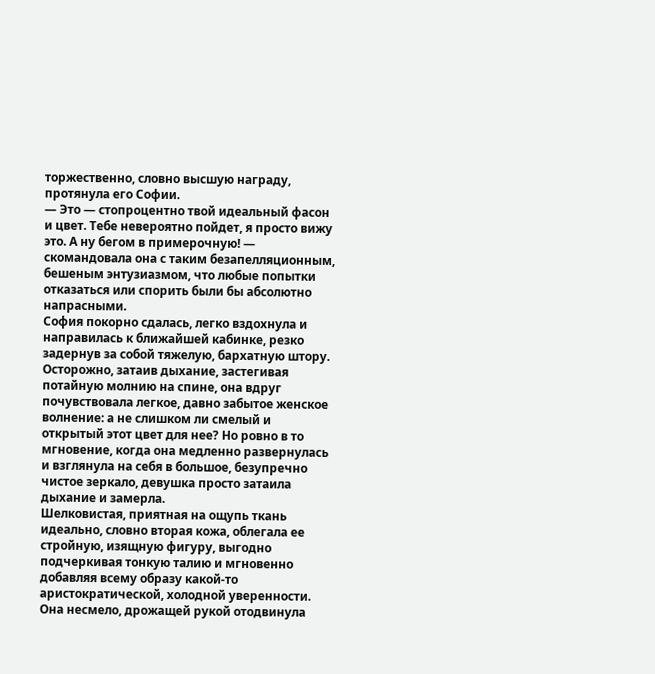торжественно, словно высшую награду, протянула его Софии.
— Это — стопроцентно твой идеальный фасон и цвет. Тебе невероятно пойдет, я просто вижу это. А ну бегом в примерочную! — скомандовала она с таким безапелляционным, бешеным энтузиазмом, что любые попытки отказаться или спорить были бы абсолютно напрасными.
София покорно сдалась, легко вздохнула и направилась к ближайшей кабинке, резко задернув за собой тяжелую, бархатную штору. Осторожно, затаив дыхание, застегивая потайную молнию на спине, она вдруг почувствовала легкое, давно забытое женское волнение: а не слишком ли смелый и открытый этот цвет для нее? Но ровно в то мгновение, когда она медленно развернулась и взглянула на себя в большое, безупречно чистое зеркало, девушка просто затаила дыхание и замерла.
Шелковистая, приятная на ощупь ткань идеально, словно вторая кожа, облегала ее стройную, изящную фигуру, выгодно подчеркивая тонкую талию и мгновенно добавляя всему образу какой-то аристократической, холодной уверенности. Она несмело, дрожащей рукой отодвинула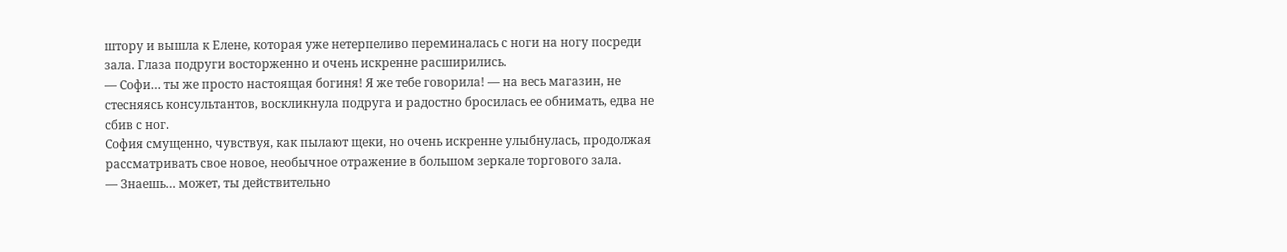штору и вышла к Елене, которая уже нетерпеливо переминалась с ноги на ногу посреди зала. Глаза подруги восторженно и очень искренне расширились.
— Софи… ты же просто настоящая богиня! Я же тебе говорила! — на весь магазин, не стесняясь консультантов, воскликнула подруга и радостно бросилась ее обнимать, едва не сбив с ног.
София смущенно, чувствуя, как пылают щеки, но очень искренне улыбнулась, продолжая рассматривать свое новое, необычное отражение в большом зеркале торгового зала.
— Знаешь… может, ты действительно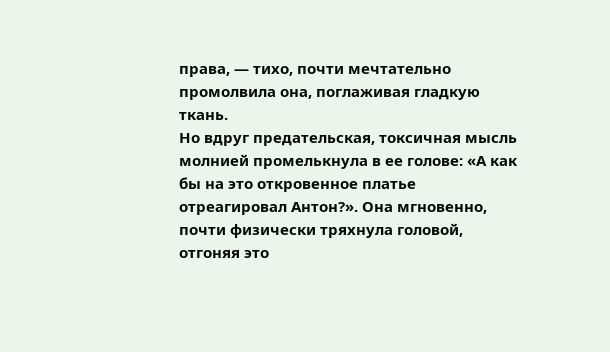права, — тихо, почти мечтательно промолвила она, поглаживая гладкую ткань.
Но вдруг предательская, токсичная мысль молнией промелькнула в ее голове: «А как бы на это откровенное платье отреагировал Антон?». Она мгновенно, почти физически тряхнула головой, отгоняя это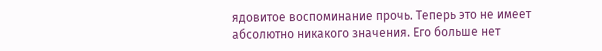ядовитое воспоминание прочь. Теперь это не имеет абсолютно никакого значения. Его больше нет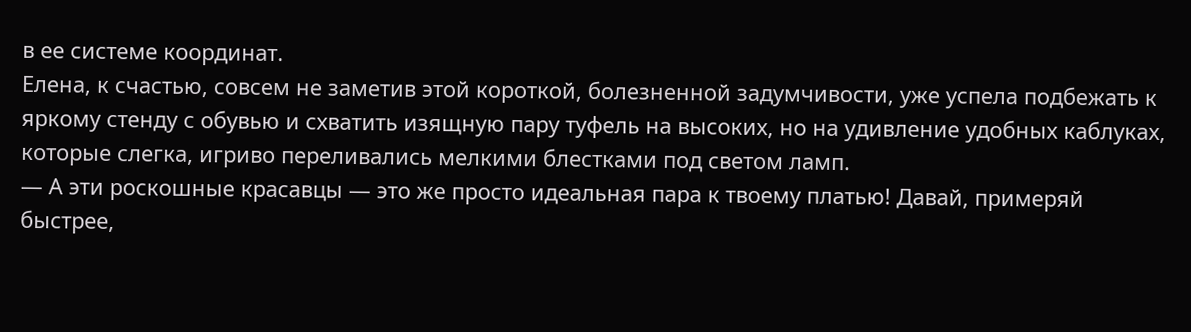в ее системе координат.
Елена, к счастью, совсем не заметив этой короткой, болезненной задумчивости, уже успела подбежать к яркому стенду с обувью и схватить изящную пару туфель на высоких, но на удивление удобных каблуках, которые слегка, игриво переливались мелкими блестками под светом ламп.
— А эти роскошные красавцы — это же просто идеальная пара к твоему платью! Давай, примеряй быстрее,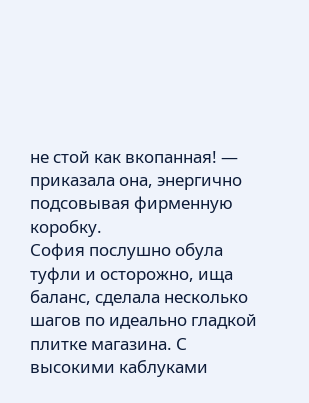не стой как вкопанная! — приказала она, энергично подсовывая фирменную коробку.
София послушно обула туфли и осторожно, ища баланс, сделала несколько шагов по идеально гладкой плитке магазина. С высокими каблуками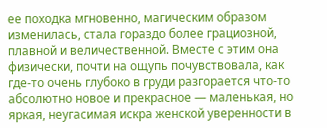ее походка мгновенно, магическим образом изменилась, стала гораздо более грациозной, плавной и величественной. Вместе с этим она физически, почти на ощупь почувствовала, как где-то очень глубоко в груди разгорается что-то абсолютно новое и прекрасное — маленькая, но яркая, неугасимая искра женской уверенности в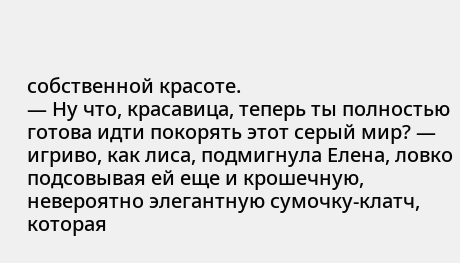собственной красоте.
— Ну что, красавица, теперь ты полностью готова идти покорять этот серый мир? — игриво, как лиса, подмигнула Елена, ловко подсовывая ей еще и крошечную, невероятно элегантную сумочку-клатч, которая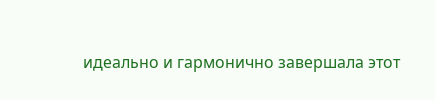идеально и гармонично завершала этот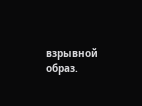взрывной образ.